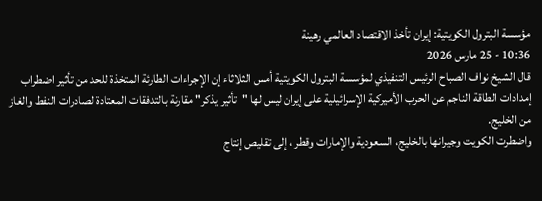مؤسسة البترول الكويتية: إيران تأخذ الاقتصاد العالمي رهينة
10:36 - 25 مارس 2026
قال الشيخ نواف الصباح الرئيس التنفيذي لمؤسسة البترول الكويتية أمس الثلاثاء إن الإجراءات الطارئة المتخذة للحد من تأثير اضطراب إمدادات الطاقة الناجم عن الحرب الأميركية الإسرائيلية على إيران ليس لها "تأثير يذكر" مقارنة بالتدفقات المعتادة لصادرات النفط والغاز من الخليج.
واضطرت الكويت وجيرانها بالخليج، السعودية والإمارات وقطر ، إلى تقليص إنتاج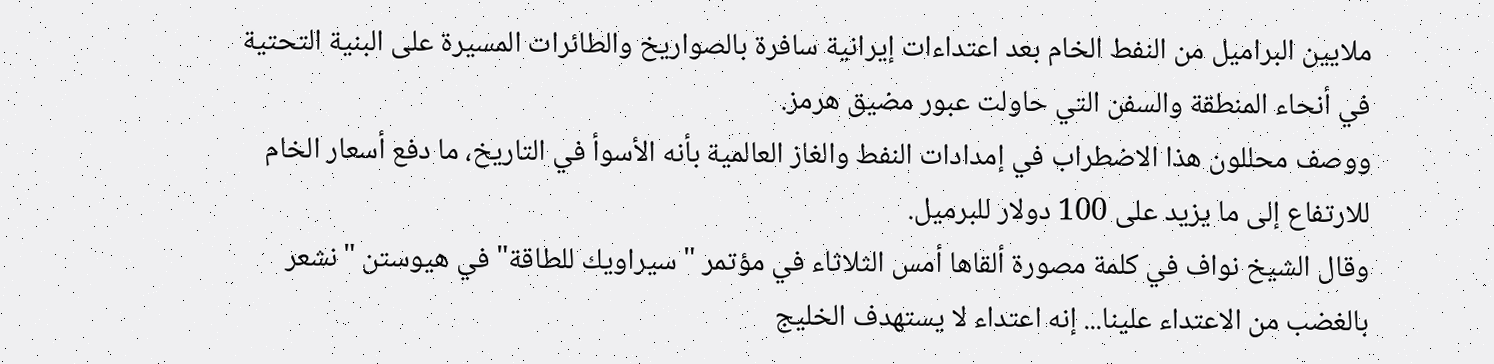ملايين البراميل من النفط الخام بعد اعتداءات إيرانية سافرة بالصواريخ والطائرات المسيرة على البنية التحتية في أنحاء المنطقة والسفن التي حاولت عبور مضيق هرمز.
ووصف محللون هذا الاضطراب في إمدادات النفط والغاز العالمية بأنه الأسوأ في التاريخ، ما دفع أسعار الخام للارتفاع إلى ما يزيد على 100 دولار للبرميل.
وقال الشيخ نواف في كلمة مصورة ألقاها أمس الثلاثاء في مؤتمر "سيراويك للطاقة" في هيوستن "نشعر بالغضب من الاعتداء علينا... إنه اعتداء لا يستهدف الخليج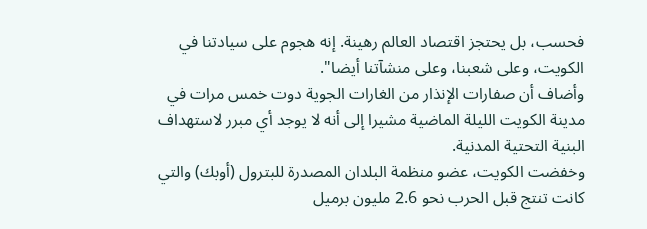فحسب، بل يحتجز اقتصاد العالم رهينة. إنه هجوم على سيادتنا في الكويت، وعلى شعبنا، وعلى منشآتنا أيضا".
وأضاف أن صفارات الإنذار من الغارات الجوية دوت خمس مرات في مدينة الكويت الليلة الماضية مشيرا إلى أنه لا يوجد أي مبرر لاستهداف البنية التحتية المدنية.
وخفضت الكويت، عضو منظمة البلدان المصدرة للبترول (أوبك) والتي كانت تنتج قبل الحرب نحو 2.6 مليون برميل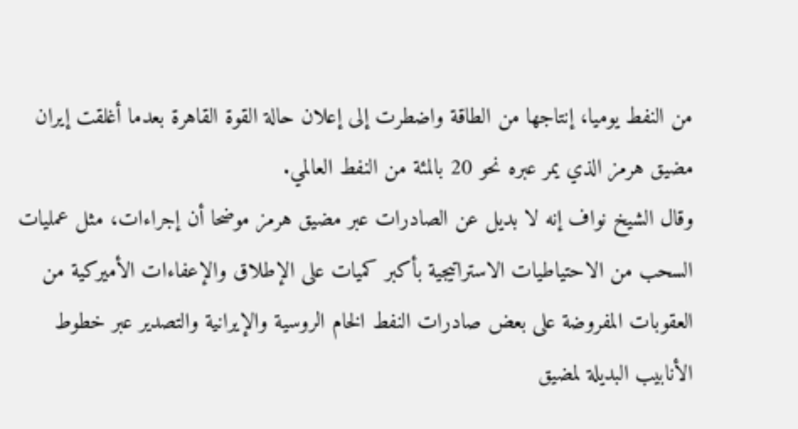من النفط يوميا، إنتاجها من الطاقة واضطرت إلى إعلان حالة القوة القاهرة بعدما أغلقت إيران مضيق هرمز الذي يمر عبره نحو 20 بالمئة من النفط العالمي.
وقال الشيخ نواف إنه لا بديل عن الصادرات عبر مضيق هرمز موضحا أن إجراءات، مثل عمليات السحب من الاحتياطيات الاستراتيجية بأكبر كميات على الإطلاق والإعفاءات الأميركية من العقوبات المفروضة على بعض صادرات النفط الخام الروسية والإيرانية والتصدير عبر خطوط الأنابيب البديلة لمضيق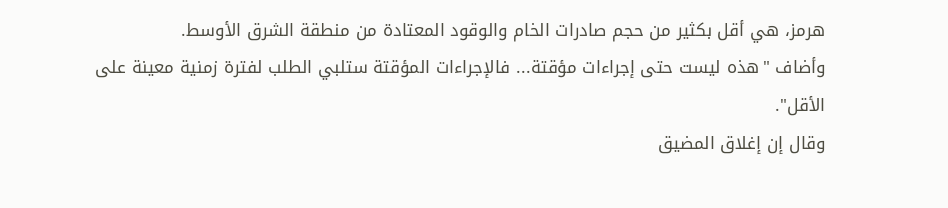هرمز، هي أقل بكثير من حجم صادرات الخام والوقود المعتادة من منطقة الشرق الأوسط.
وأضاف "هذه ليست حتى إجراءات مؤقتة... فالإجراءات المؤقتة ستلبي الطلب لفترة زمنية معينة على الأقل".
وقال إن إغلاق المضيق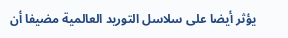يؤثر أيضا على سلاسل التوريد العالمية مضيفا أن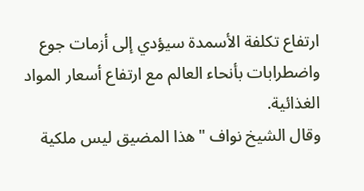ارتفاع تكلفة الأسمدة سيؤدي إلى أزمات جوع واضطرابات بأنحاء العالم مع ارتفاع أسعار المواد الغذائية.
وقال الشيخ نواف "هذا المضيق ليس ملكية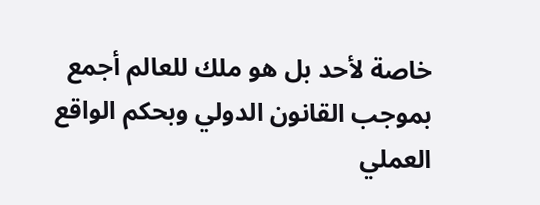خاصة لأحد بل هو ملك للعالم أجمع بموجب القانون الدولي وبحكم الواقع العملي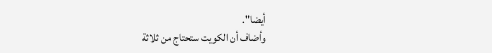أيضا".
وأضاف أن الكويت ستحتاج من ثلاثة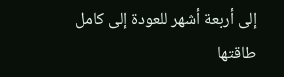إلى أربعة أشهر للعودة إلى كامل طاقتها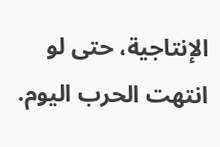الإنتاجية، حتى لو انتهت الحرب اليوم.